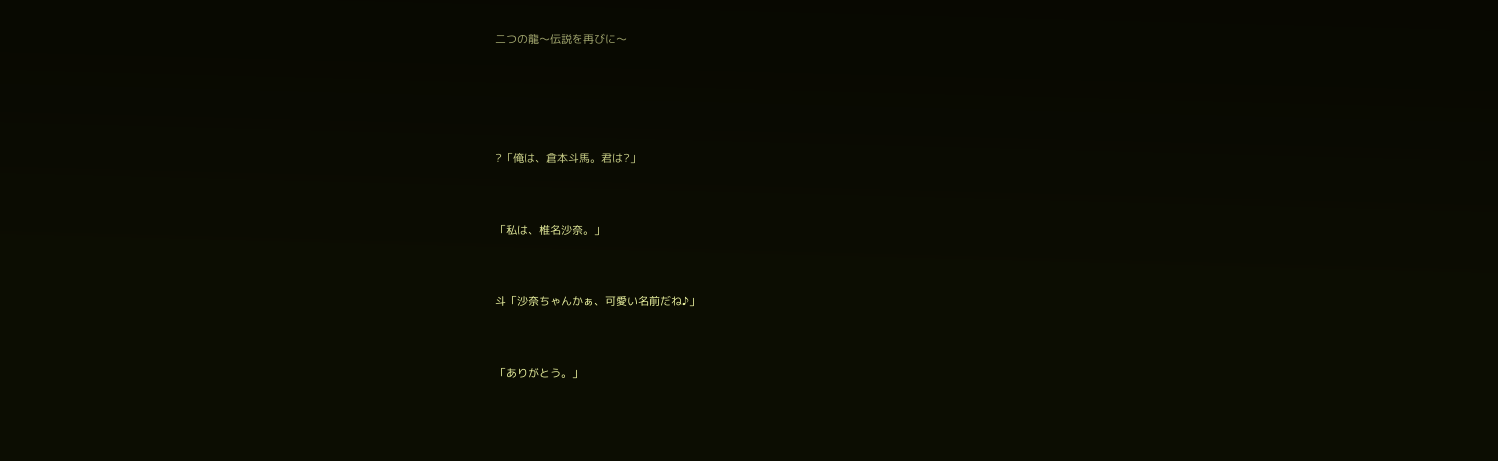二つの龍〜伝説を再びに〜




?「俺は、倉本斗馬。君は?」


「私は、椎名沙奈。」


斗「沙奈ちゃんかぁ、可愛い名前だね♪」


「ありがとう。」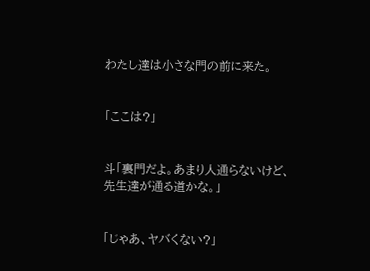わたし達は小さな門の前に来た。


「ここは?」


斗「裏門だよ。あまり人通らないけど、
先生達が通る道かな。」


「じゃあ、ヤバくない?」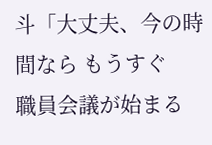斗「大丈夫、今の時間なら もうすぐ
職員会議が始まる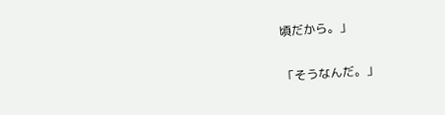頃だから。」


「そうなんだ。」